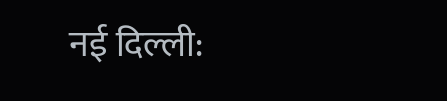नई दिल्ली: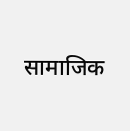सामाजिक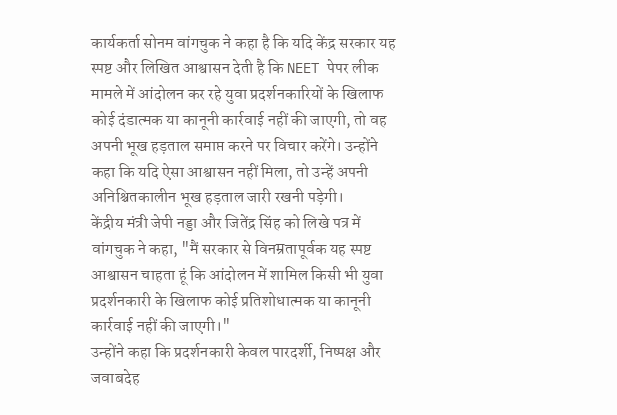कार्यकर्ता सोनम वांगचुक ने कहा है कि यदि केंद्र सरकार यह स्पष्ट और लिखित आश्वासन देती है कि NEET पेपर लीक मामले में आंदोलन कर रहे युवा प्रदर्शनकारियों के खिलाफ कोई दंडात्मक या कानूनी कार्रवाई नहीं की जाएगी, तो वह अपनी भूख हड़ताल समाप्त करने पर विचार करेंगे। उन्होंने कहा कि यदि ऐसा आश्वासन नहीं मिला, तो उन्हें अपनी अनिश्चितकालीन भूख हड़ताल जारी रखनी पड़ेगी।
केंद्रीय मंत्री जेपी नड्डा और जितेंद्र सिंह को लिखे पत्र में वांगचुक ने कहा, "मैं सरकार से विनम्रतापूर्वक यह स्पष्ट आश्वासन चाहता हूं कि आंदोलन में शामिल किसी भी युवा प्रदर्शनकारी के खिलाफ कोई प्रतिशोधात्मक या कानूनी कार्रवाई नहीं की जाएगी।"
उन्होंने कहा कि प्रदर्शनकारी केवल पारदर्शी, निष्पक्ष और जवाबदेह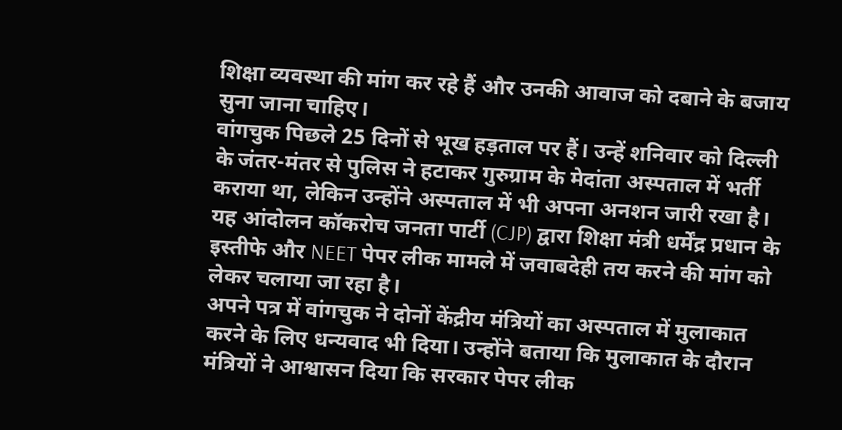शिक्षा व्यवस्था की मांग कर रहे हैं और उनकी आवाज को दबाने के बजाय सुना जाना चाहिए।
वांगचुक पिछले 25 दिनों से भूख हड़ताल पर हैं। उन्हें शनिवार को दिल्ली के जंतर-मंतर से पुलिस ने हटाकर गुरुग्राम के मेदांता अस्पताल में भर्ती कराया था, लेकिन उन्होंने अस्पताल में भी अपना अनशन जारी रखा है। यह आंदोलन कॉकरोच जनता पार्टी (CJP) द्वारा शिक्षा मंत्री धर्मेंद्र प्रधान के इस्तीफे और NEET पेपर लीक मामले में जवाबदेही तय करने की मांग को लेकर चलाया जा रहा है।
अपने पत्र में वांगचुक ने दोनों केंद्रीय मंत्रियों का अस्पताल में मुलाकात करने के लिए धन्यवाद भी दिया। उन्होंने बताया कि मुलाकात के दौरान मंत्रियों ने आश्वासन दिया कि सरकार पेपर लीक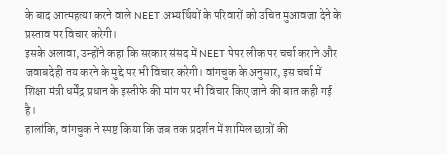के बाद आत्महत्या करने वाले NEET अभ्यर्थियों के परिवारों को उचित मुआवजा देने के प्रस्ताव पर विचार करेगी।
इसके अलावा, उन्होंने कहा कि सरकार संसद में NEET पेपर लीक पर चर्चा कराने और जवाबदेही तय करने के मुद्दे पर भी विचार करेगी। वांगचुक के अनुसार, इस चर्चा में शिक्षा मंत्री धर्मेंद्र प्रधान के इस्तीफे की मांग पर भी विचार किए जाने की बात कही गई है।
हालांकि, वांगचुक ने स्पष्ट किया कि जब तक प्रदर्शन में शामिल छात्रों की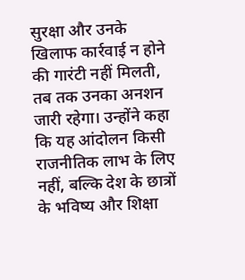सुरक्षा और उनके खिलाफ कार्रवाई न होने की गारंटी नहीं मिलती, तब तक उनका अनशन जारी रहेगा। उन्होंने कहा कि यह आंदोलन किसी राजनीतिक लाभ के लिए नहीं, बल्कि देश के छात्रों के भविष्य और शिक्षा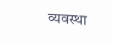व्यवस्था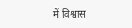में विश्वास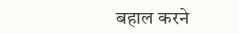बहाल करने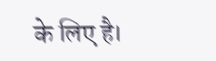के लिए है।